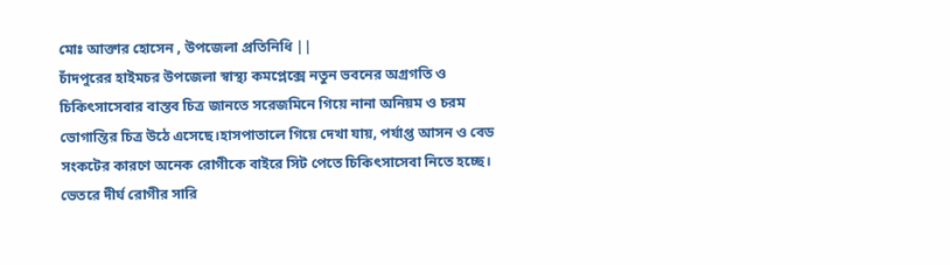মোঃ আক্তার হোসেন , উপজেলা প্রতিনিধি ||
চাঁদপুরের হাইমচর উপজেলা স্বাস্থ্য কমপ্লেক্সে নতুন ভবনের অগ্রগতি ও চিকিৎসাসেবার বাস্তব চিত্র জানতে সরেজমিনে গিয়ে নানা অনিয়ম ও চরম ভোগান্তির চিত্র উঠে এসেছে।হাসপাতালে গিয়ে দেখা যায়, পর্যাপ্ত আসন ও বেড সংকটের কারণে অনেক রোগীকে বাইরে সিট পেতে চিকিৎসাসেবা নিতে হচ্ছে। ভেতরে দীর্ঘ রোগীর সারি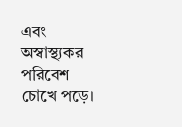এবং অস্বাস্থ্যকর পরিবেশ চোখে পড়ে।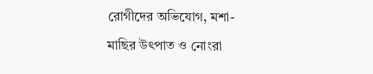রোগীদের অভিযোগ, মশা-মাছির উৎপাত ও নোংরা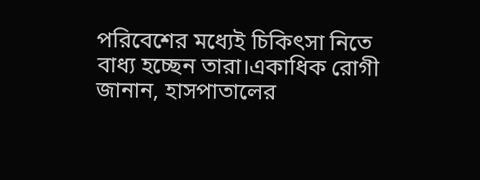পরিবেশের মধ্যেই চিকিৎসা নিতে বাধ্য হচ্ছেন তারা।একাধিক রোগী জানান, হাসপাতালের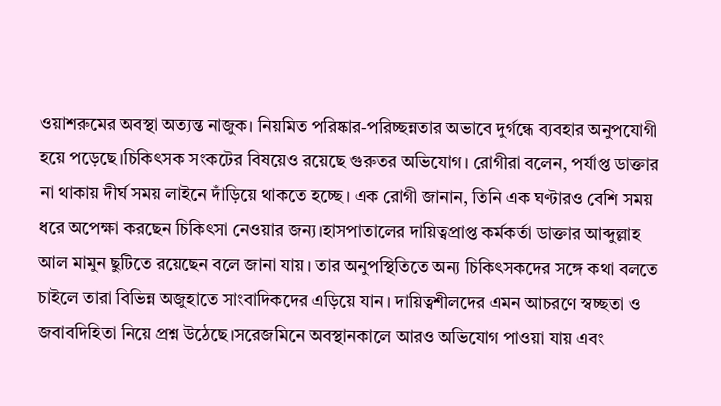ওয়াশরুমের অবস্থা অত্যন্ত নাজুক। নিয়মিত পরিষ্কার-পরিচ্ছন্নতার অভাবে দুর্গন্ধে ব্যবহার অনুপযোগী হয়ে পড়েছে।চিকিৎসক সংকটের বিষয়েও রয়েছে গুরুতর অভিযোগ। রোগীরা বলেন, পর্যাপ্ত ডাক্তার না থাকায় দীর্ঘ সময় লাইনে দাঁড়িয়ে থাকতে হচ্ছে। এক রোগী জানান, তিনি এক ঘণ্টারও বেশি সময় ধরে অপেক্ষা করছেন চিকিৎসা নেওয়ার জন্য।হাসপাতালের দায়িত্বপ্রাপ্ত কর্মকর্তা ডাক্তার আব্দুল্লাহ আল মামুন ছুটিতে রয়েছেন বলে জানা যায়। তার অনুপস্থিতিতে অন্য চিকিৎসকদের সঙ্গে কথা বলতে চাইলে তারা বিভিন্ন অজুহাতে সাংবাদিকদের এড়িয়ে যান। দায়িত্বশীলদের এমন আচরণে স্বচ্ছতা ও জবাবদিহিতা নিয়ে প্রশ্ন উঠেছে।সরেজমিনে অবস্থানকালে আরও অভিযোগ পাওয়া যায় এবং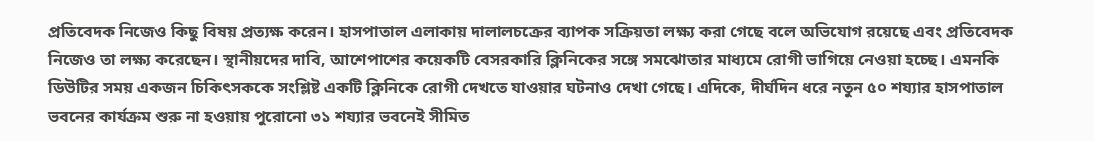প্রতিবেদক নিজেও কিছু বিষয় প্রত্যক্ষ করেন। হাসপাতাল এলাকায় দালালচক্রের ব্যাপক সক্রিয়তা লক্ষ্য করা গেছে বলে অভিযোগ রয়েছে এবং প্রতিবেদক নিজেও তা লক্ষ্য করেছেন। স্থানীয়দের দাবি, আশেপাশের কয়েকটি বেসরকারি ক্লিনিকের সঙ্গে সমঝোতার মাধ্যমে রোগী ভাগিয়ে নেওয়া হচ্ছে। এমনকি ডিউটির সময় একজন চিকিৎসককে সংশ্লিষ্ট একটি ক্লিনিকে রোগী দেখতে যাওয়ার ঘটনাও দেখা গেছে। এদিকে, দীর্ঘদিন ধরে নতুন ৫০ শয্যার হাসপাতাল ভবনের কার্যক্রম শুরু না হওয়ায় পুরোনো ৩১ শয্যার ভবনেই সীমিত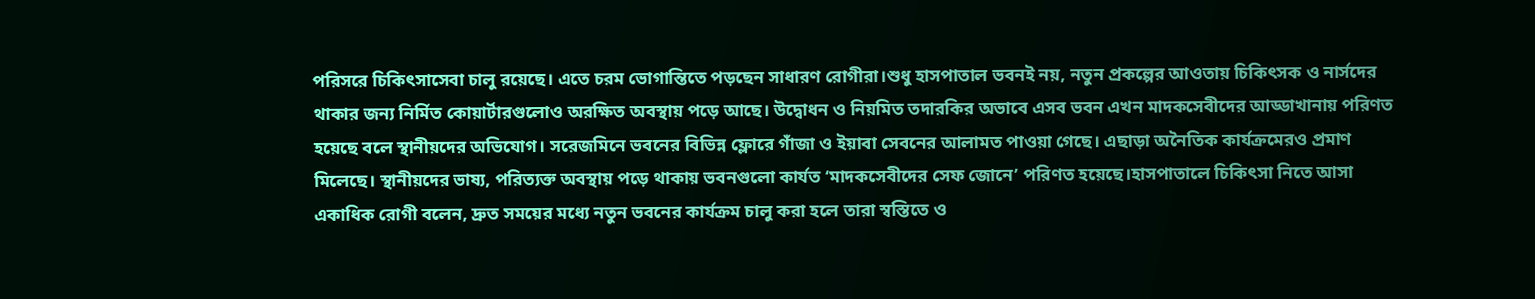পরিসরে চিকিৎসাসেবা চালু রয়েছে। এতে চরম ভোগান্তিতে পড়ছেন সাধারণ রোগীরা।শুধু হাসপাতাল ভবনই নয়, নতুন প্রকল্পের আওতায় চিকিৎসক ও নার্সদের থাকার জন্য নির্মিত কোয়ার্টারগুলোও অরক্ষিত অবস্থায় পড়ে আছে। উদ্বোধন ও নিয়মিত তদারকির অভাবে এসব ভবন এখন মাদকসেবীদের আড্ডাখানায় পরিণত হয়েছে বলে স্থানীয়দের অভিযোগ। সরেজমিনে ভবনের বিভিন্ন ফ্লোরে গাঁজা ও ইয়াবা সেবনের আলামত পাওয়া গেছে। এছাড়া অনৈতিক কার্যক্রমেরও প্রমাণ মিলেছে। স্থানীয়দের ভাষ্য, পরিত্যক্ত অবস্থায় পড়ে থাকায় ভবনগুলো কার্যত ‘মাদকসেবীদের সেফ জোনে’ পরিণত হয়েছে।হাসপাতালে চিকিৎসা নিতে আসা একাধিক রোগী বলেন, দ্রুত সময়ের মধ্যে নতুন ভবনের কার্যক্রম চালু করা হলে তারা স্বস্তিতে ও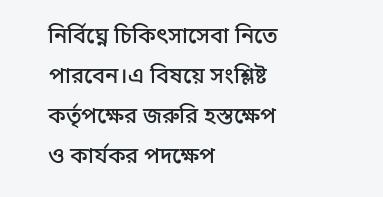নির্বিঘ্নে চিকিৎসাসেবা নিতে পারবেন।এ বিষয়ে সংশ্লিষ্ট কর্তৃপক্ষের জরুরি হস্তক্ষেপ ও কার্যকর পদক্ষেপ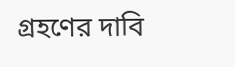গ্রহণের দাবি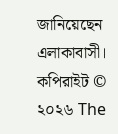জানিয়েছেন এলাকাবাসী।
কপিরাইট © ২০২৬ The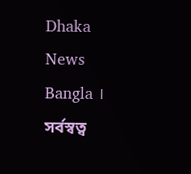Dhaka News Bangla । সর্বস্বত্ব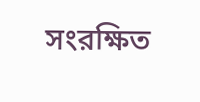সংরক্ষিত